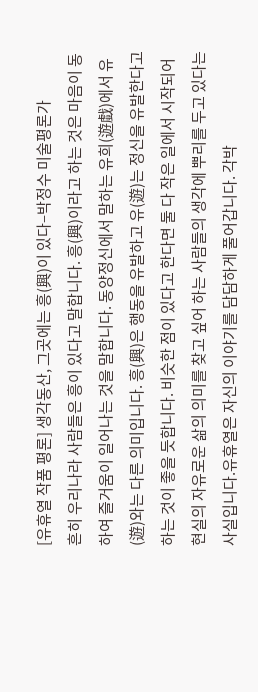[유휴열 작품 평론] 생각동산, 그곳에는 흥(興)이 있다–박정수 미술평론가
흔히 우리나라 사람들은 흥이 있다고 말합니다. 흥(興)이라고 하는 것은 마음이 동하여 즐거움이 일어나는 것을 말합니다. 동양정신에서 말하는 유희(遊戱)에서 유(遊)와는 다른 의미입니다. 흥(興)은 행동을 유발하고 유(遊)는 정신을 유발한다고 하는 것이 좋을 듯합니다. 비슷한 점이 있다고 한다면 둘 다 작은 일에서 시작되어 현실의 자유로운 삶의 의미를 찾고 싶어 하는 사람들의 생각에 뿌리를 두고 있다는 사실입니다.유휴열은 자신의 이야기를 담담하게 풀어갑니다. 각박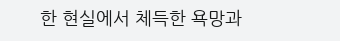한 현실에서 체득한 욕망과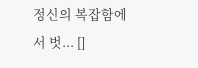정신의 복잡함에서 벗... []